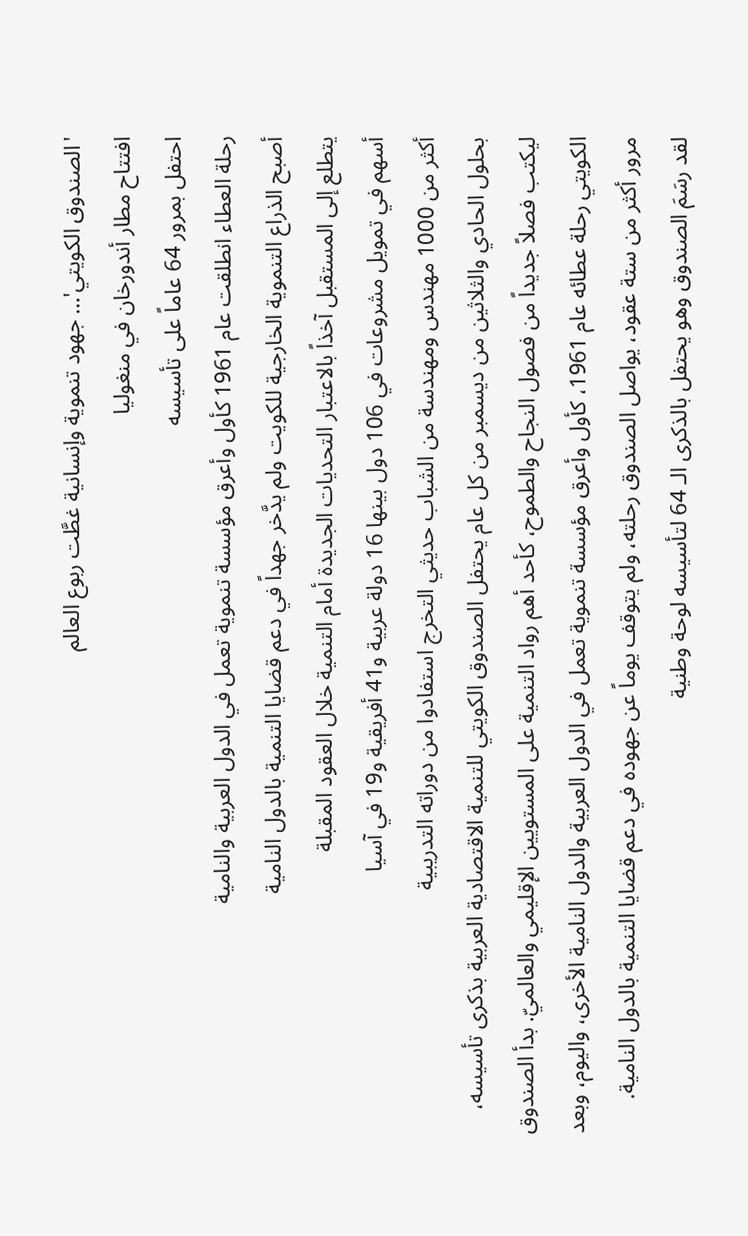'الصندوق الكويتي'… جهود تنموية وإنسانية غطَّت ربوع العالم
افتتاح مطار أندورخان في منغوليا
احتفل بمرور 64 عاماً على تأسيسه
رحلة العطاء انطلقت عام 1961 كأول وأعرق مؤسسة تنموية تعمل في الدول العربية والنامية
أصبح الذراع التنموية الخارجية للكويت ولم يدَّخر جهداً في دعم قضايا التنمية بالدول النامية
يتطلع إلى المستقبل آخذاً بالاعتبار التحديات الجديدة أمام التنمية خلال العقود المقبلة
أسهم في تمويل مشروعات في 106 دول بينها 16 دولة عربية و41 أفريقية و19 في آسيا
أكثر من 1000 مهندس ومهندسة من الشباب حديثي التخرج استفادوا من دوراته التدريبية
بحلول الحادي والثلاثين من ديسمبر من كل عام يحتفل الصندوق الكويتي للتنمية الاقتصادية العربية بذكرى تأسيسه، ليكتب فصلاً جديداً من فصول النجاح والطموح، كأحد أهم رواد التنمية على المستويين الإقليمي والعالميّ. بدأ الصندوق الكويتي رحلة عطائه عام 1961، كأول وأعرق مؤسسة تنموية تعمل في الدول العربية والدول النامية الأخرى، واليوم، وبعد مرور أكثر من ستة عقود، يواصل الصندوق رحلته، ولم يتوقف يوماً عن جهوده في دعم قضايا التنمية بالدول النامية.
لقد رسَمَ الصندوق وهو يحتفل بالذكرى الـ 64 لتأسيسه لوحة وطنية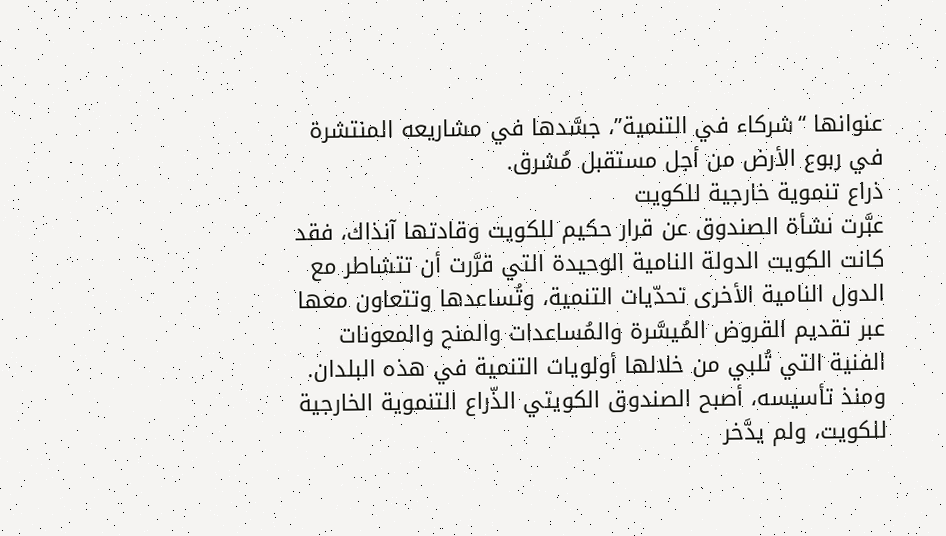عنوانها “شركاء في التنمية”، جسَّدها في مشاريعه المنتشرة في ربوع الأرض من أجل مستقبل مُشرق.
ذراع تنموية خارجية للكويت
عبَّرت نشأة الصندوق عن قرار حكيم للكويت وقادتها آنذاك، فقد كانت الكويت الدولة النامية الوحيدة التي قرَّرت أن تتشاطر مع الدول النامية الأخرى تحدّيات التنمية، وتُساعدها وتتعاون معها عبر تقديم القروض المُيسَّرة والمُساعدات والمنح والمعونات الفنية التي تُلبي من خلالها أولويات التنمية في هذه البلدان.
ومنذ تأسيسه، أصبح الصندوق الكويتي الذّراع التنموية الخارجية للكويت، ولم يدَّخر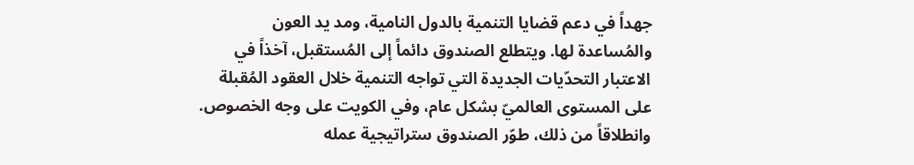جهداً في دعم قضايا التنمية بالدول النامية، ومد يد العون والمُساعدة لها. ويتطلع الصندوق دائماً إلى المُستقبل، آخذاً في الاعتبار التحدّيات الجديدة التي تواجه التنمية خلال العقود المُقبلة على المستوى العالميّ بشكل عام، وفي الكويت على وجه الخصوص.
وانطلاقاً من ذلك، طوّر الصندوق ستراتيجية عمله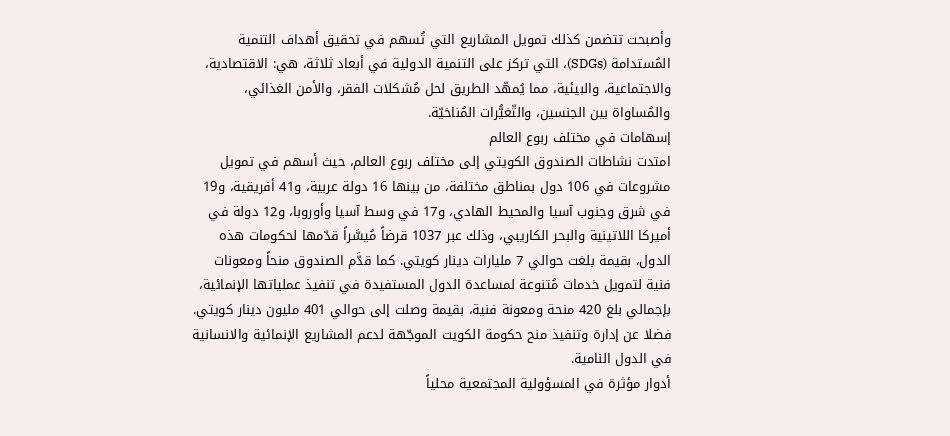وأصبحت تتضمن كذلك تمويل المشاريع التي تُسهم في تحقيق أهداف التنمية المُستدامة (SDGs)، التي تركز على التنمية الدولية في أبعاد ثلاثة، هي: الاقتصادية، والاجتماعية، والبيئية، مما يُمهّد الطريق لحل مُشكلات الفقر، والأمن الغذائي، والمُساواة بين الجنسين، والتّغيُّرات المُناخيّة.
إسهامات في مختلف ربوع العالم
امتدت نشاطات الصندوق الكويتي إلى مختلف ربوع العالم، حيث أسهم في تمويل مشروعات في 106 دول بمناطق مختلفة، من بينها 16 دولة عربية، و41 أفريقية، و19 في شرق وجنوب آسيا والمحيط الهادي، و17 في وسط آسيا وأوروبا، و12 دولة في أميركا اللاتينية والبحر الكاريبي، وذلك عبر 1037 قرضاً مُيسَّراً قدّمها لحكومات هذه الدول، بقيمة بلغت حوالي 7 مليارات دينار كويتي. كما قدَّم الصندوق منحاً ومعونات فنية لتمويل خدمات مُتنوعة لمساعدة الدول المستفيدة في تنفيذ عملياتها الإنمائية، بإجمالي بلغ 420 منحة ومعونة فنية، بقيمة وصلت إلى حوالي 401 مليون دينار كويتي. فضلا عن إدارة وتنفيذ منح حكومة الكويت الموجّهة لدعم المشاريع الإنمائية والانسانية في الدول النامية.
أدوار مؤثرة في المسؤولية المجتمعية محلياً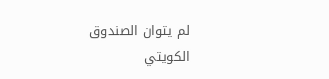لم يتوان الصندوق الكويتي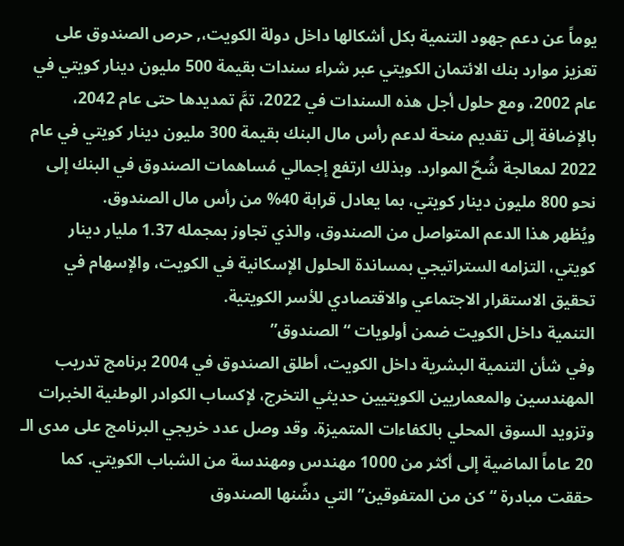يوماً عن دعم جهود التنمية بكل أشكالها داخل دولة الكويت،, حرص الصندوق على تعزيز موارد بنك الائتمان الكويتي عبر شراء سندات بقيمة 500 مليون دينار كويتي في عام 2002، ومع حلول أجل هذه السندات في 2022، تمَّ تمديدها حتى عام 2042، بالإضافة إلى تقديم منحة لدعم رأس مال البنك بقيمة 300 مليون دينار كويتي في عام 2022 لمعالجة شُحّ الموارد. وبذلك ارتفع إجمالي مُساهمات الصندوق في البنك إلى نحو 800 مليون دينار كويتي، بما يعادل قرابة 40% من رأس مال الصندوق.
ويُظهر هذا الدعم المتواصل من الصندوق، والذي تجاوز بمجمله 1.37 مليار دينار كويتي، التزامه الستراتيجي بمساندة الحلول الإسكانية في الكويت، والإسهام في تحقيق الاستقرار الاجتماعي والاقتصادي للأسر الكويتية.
التنمية داخل الكويت ضمن أولويات “الصندوق”
وفي شأن التنمية البشرية داخل الكويت، أطلق الصندوق في 2004 برنامج تدريب المهندسين والمعماريين الكويتيين حديثي التخرج، لإكساب الكوادر الوطنية الخبرات وتزويد السوق المحلي بالكفاءات المتميزة. وقد وصل عدد خريجي البرنامج على مدى الـ 20 عاماً الماضية إلى أكثر من 1000 مهندس ومهندسة من الشباب الكويتي. كما حققت مبادرة “كن من المتفوقين” التي دشّنها الصندوق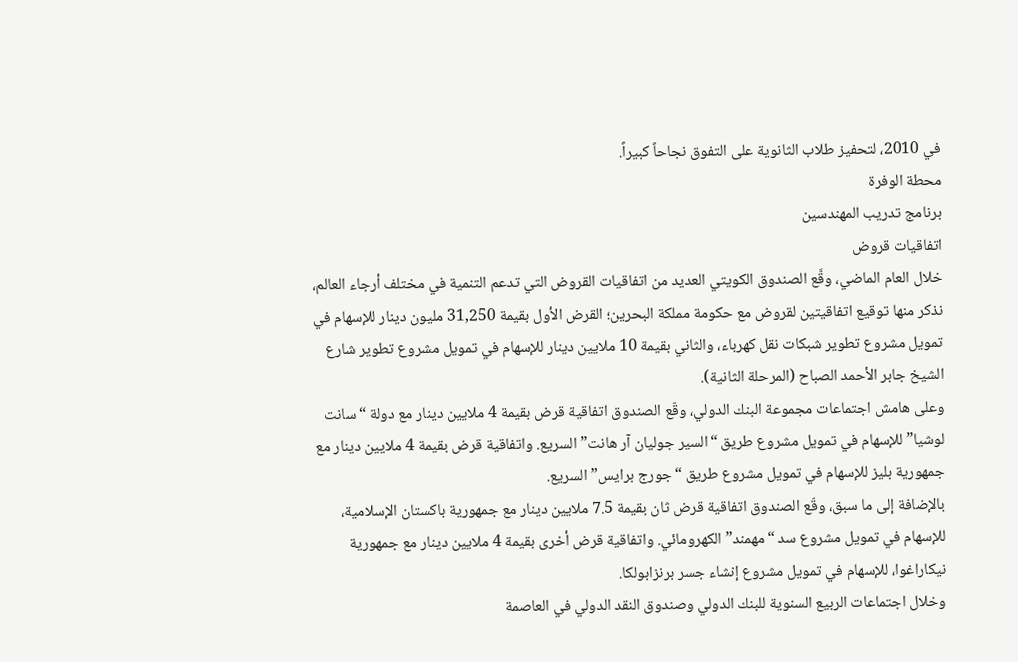في 2010، لتحفيز طلاب الثانوية على التفوق نجاحاً كبيراً.
محطة الوفرة
برنامج تدريب المهندسين
اتفاقيات قروض
خلال العام الماضي، وقَّع الصندوق الكويتي العديد من اتفاقيات القروض التي تدعم التنمية في مختلف أرجاء العالم، نذكر منها توقيع اتفاقيتين لقروض مع حكومة مملكة البحرين؛ القرض الأول بقيمة 31,250 مليون دينار للإسهام في تمويل مشروع تطوير شبكات نقل كهرباء، والثاني بقيمة 10 ملايين دينار للإسهام في تمويل مشروع تطوير شارع الشيخ جابر الأحمد الصباح (المرحلة الثانية).
وعلى هامش اجتماعات مجموعة البنك الدولي، وقّع الصندوق اتفاقية قرض بقيمة 4 ملايين دينار مع دولة “سانت لوشيا” للإسهام في تمويل مشروع طريق “السير جوليان آر هانت” السريع. واتفاقية قرض بقيمة 4 ملايين دينار مع جمهورية بليز للإسهام في تمويل مشروع طريق “جورج برايس” السريع.
بالإضافة إلى ما سبق، وقّع الصندوق اتفاقية قرض ثان بقيمة 7.5 ملايين دينار مع جمهورية باكستان الإسلامية، للإسهام في تمويل مشروع سد “مهمند” الكهرومائي. واتفاقية قرض أخرى بقيمة 4 ملايين دينار مع جمهورية نيكاراغوا، للإسهام في تمويل مشروع إنشاء جسر برنزابولكا.
وخلال اجتماعات الربيع السنوية للبنك الدولي وصندوق النقد الدولي في العاصمة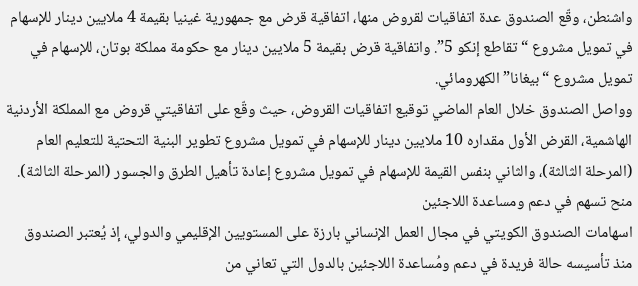واشنطن، وقّع الصندوق عدة اتفاقيات لقروض منها، اتفاقية قرض مع جمهورية غينيا بقيمة 4 ملايين دينار للإسهام في تمويل مشروع “تقاطع إنكو 5”. واتفاقية قرض بقيمة 5 ملايين دينار مع حكومة مملكة بوتان، للإسهام في تمويل مشروع “بيغانا” الكهرومائي.
وواصل الصندوق خلال العام الماضي توقيع اتفاقيات القروض، حيث وقّع على اتفاقيتي قروض مع المملكة الأردنية الهاشمية، القرض الأول مقداره 10 ملايين دينار للإسهام في تمويل مشروع تطوير البنية التحتية للتعليم العام (المرحلة الثالثة)، والثاني بنفس القيمة للإسهام في تمويل مشروع إعادة تأهيل الطرق والجسور (المرحلة الثالثة).
منح تسهم في دعم ومساعدة اللاجئين
اسهامات الصندوق الكويتي في مجال العمل الإنساني بارزة على المستويين الإقليمي والدولي، إذ يُعتبر الصندوق منذ تأسيسه حالة فريدة في دعم ومُساعدة اللاجئين بالدول التي تعاني من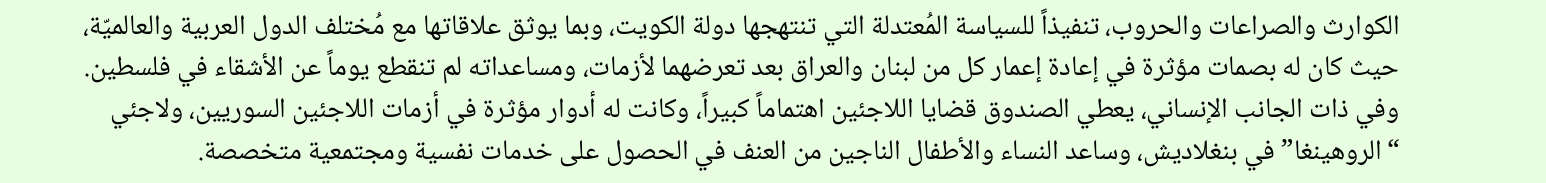الكوارث والصراعات والحروب، تنفيذاً للسياسة المُعتدلة التي تنتهجها دولة الكويت، وبما يوثق علاقاتها مع مُختلف الدول العربية والعالميّة، حيث كان له بصمات مؤثرة في إعادة إعمار كل من لبنان والعراق بعد تعرضهما لأزمات، ومساعداته لم تنقطع يوماً عن الأشقاء في فلسطين.
وفي ذات الجانب الإنساني، يعطي الصندوق قضايا اللاجئين اهتماماً كبيراً، وكانت له أدوار مؤثرة في أزمات اللاجئين السوريين، ولاجئي “الروهينغا” في بنغلاديش، وساعد النساء والأطفال الناجين من العنف في الحصول على خدمات نفسية ومجتمعية متخصصة.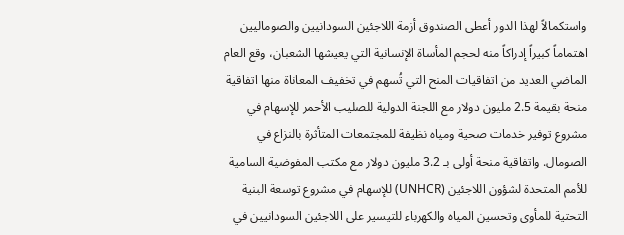واستكمالاً لهذا الدور أعطى الصندوق أزمة اللاجئين السودانيين والصوماليين اهتماماً كبيراً إدراكاً منه لحجم المأساة الإنسانية التي يعيشها الشعبان، وقع العام الماضي العديد من اتفاقيات المنح التي تُسهم في تخفيف المعاناة منها اتفاقية منحة بقيمة 2.5 مليون دولار مع اللجنة الدولية للصليب الأحمر للإسهام في مشروع توفير خدمات صحية ومياه نظيفة للمجتمعات المتأثرة بالنزاع في الصومال. واتفاقية منحة أولى بـ 3.2 مليون دولار مع مكتب المفوضية السامية للأمم المتحدة لشؤون اللاجئين (UNHCR) للإسهام في مشروع توسعة البنية التحتية للمأوى وتحسين المياه والكهرباء للتيسير على اللاجئين السودانيين في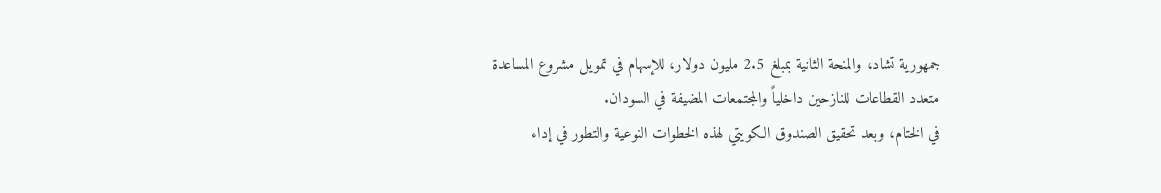جمهورية تشاد، والمنحة الثانية بمبلغ 2.5 مليون دولار، للإسهام في تمويل مشروع المساعدة متعدد القطاعات للنازحين داخلياً والمجتمعات المضيفة في السودان.
في الختام، وبعد تحقيق الصندوق الكويتي لهذه الخطوات النوعية والتطور في إداء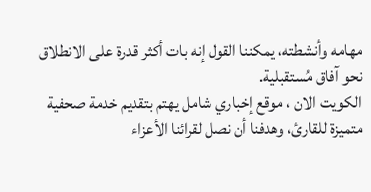مهامه وأنشطته، يمكننا القول إنه بات أكثر قدرة على الانطلاق نحو آفاق مُستقبلية.
الكويت الان ، موقع إخباري شامل يهتم بتقديم خدمة صحفية متميزة للقارئ، وهدفنا أن نصل لقرائنا الأعزاء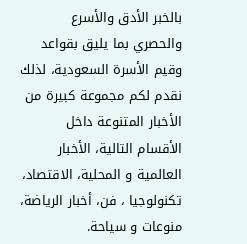بالخبر الأدق والأسرع والحصري بما يليق بقواعد وقيم الأسرة السعودية، لذلك نقدم لكم مجموعة كبيرة من الأخبار المتنوعة داخل الأقسام التالية، الأخبار العالمية و المحلية، الاقتصاد، تكنولوجيا ، فن، أخبار الرياضة، منوعات و سياحة.